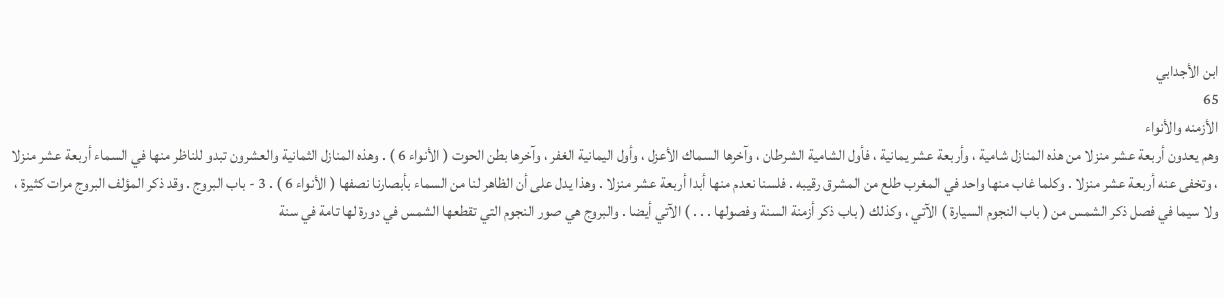ابن الأجدابي
65
الأزمنه والأنواء
وهم يعدون أربعة عشر منزلا من هذه المنازل شامية ، وأربعة عشر يمانية ، فأول الشامية الشرطان ، وآخرها السماك الأعزل ، وأول اليمانية الغفر ، وآخرها بطن الحوت ( الأنواء 6 ) . وهذه المنازل الثمانية والعشرون تبدو للناظر منها في السماء أربعة عشر منزلا ، وتخفى عنه أربعة عشر منزلا . وكلما غاب منها واحد في المغرب طلع من المشرق رقيبه . فلسنا نعدم منها أبدا أربعة عشر منزلا . وهذا يدل على أن الظاهر لنا من السماء بأبصارنا نصفها ( الأنواء 6 ) . 3 - باب البروج . وقد ذكر المؤلف البروج مرات كثيرة ، ولا سيما في فصل ذكر الشمس من ( باب النجوم السيارة ) الآتي ، وكذلك ( باب ذكر أزمنة السنة وفصولها . . . ) الآتي أيضا . والبروج هي صور النجوم التي تقطعها الشمس في دورة لها تامة في سنة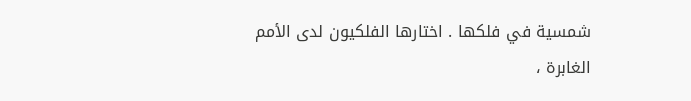شمسية في فلكها . اختارها الفلكيون لدى الأمم الغابرة ،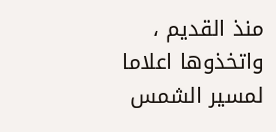منذ القديم ، واتخذوها اعلاما لمسير الشمس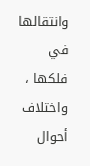وانتقالها في فلكها ، واختلاف أحوال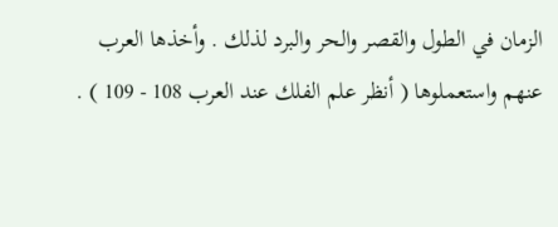الزمان في الطول والقصر والحر والبرد لذلك . وأخذها العرب عنهم واستعملوها ( أنظر علم الفلك عند العرب 108 - 109 ) .